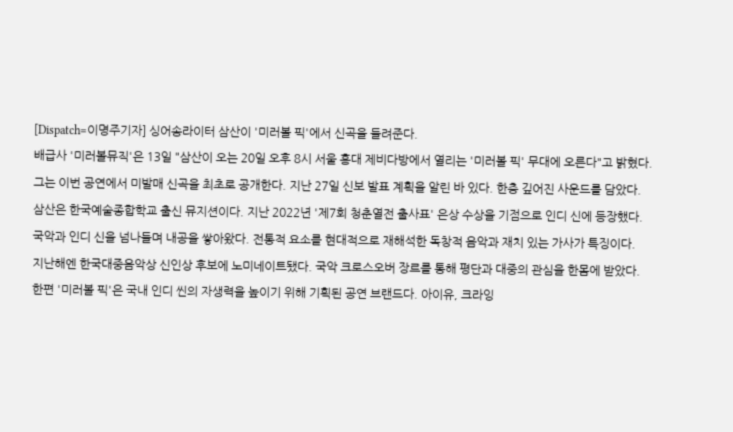[Dispatch=이명주기자] 싱어송라이터 삼산이 '미러볼 픽'에서 신곡을 들려준다.
배급사 '미러볼뮤직'은 13일 "삼산이 오는 20일 오후 8시 서울 홍대 제비다방에서 열리는 '미러볼 픽' 무대에 오른다"고 밝혔다.
그는 이번 공연에서 미발매 신곡을 최초로 공개한다. 지난 27일 신보 발표 계획을 알린 바 있다. 한층 깊어진 사운드를 담았다.
삼산은 한국예술종합학교 출신 뮤지션이다. 지난 2022년 '제7회 청춘열전 출사표' 은상 수상을 기점으로 인디 신에 등장했다.
국악과 인디 신을 넘나들며 내공을 쌓아왔다. 전통적 요소를 현대적으로 재해석한 독창적 음악과 재치 있는 가사가 특징이다.
지난해엔 한국대중음악상 신인상 후보에 노미네이트됐다. 국악 크로스오버 장르를 통해 평단과 대중의 관심을 한몸에 받았다.
한편 '미러볼 픽'은 국내 인디 씬의 자생력을 높이기 위해 기획된 공연 브랜드다. 아이유, 크라잉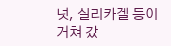넛, 실리카겔 등이 거쳐 갔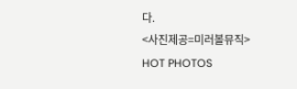다.
<사진제공=미러볼뮤직>
HOT PHOTOS